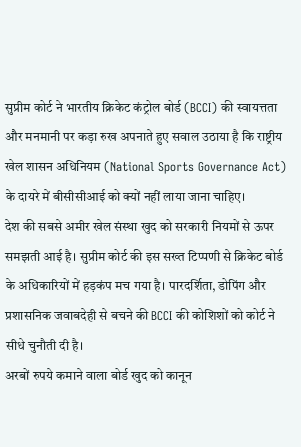सुप्रीम कोर्ट ने भारतीय क्रिकेट कंट्रोल बोर्ड (BCCI) की स्वायत्तता और मनमानी पर कड़ा रुख अपनाते हुए सवाल उठाया है कि राष्ट्रीय खेल शासन अधिनियम (National Sports Governance Act) के दायरे में बीसीसीआई को क्यों नहीं लाया जाना चाहिए।
देश की सबसे अमीर खेल संस्था खुद को सरकारी नियमों से ऊपर समझती आई है। सुप्रीम कोर्ट की इस सख्त टिप्पणी से क्रिकेट बोर्ड के अधिकारियों में हड़कंप मच गया है। पारदर्शिता, डोपिंग और प्रशासनिक जवाबदेही से बचने की BCCI की कोशिशों को कोर्ट ने सीधे चुनौती दी है।
अरबों रुपये कमाने वाला बोर्ड खुद को कानून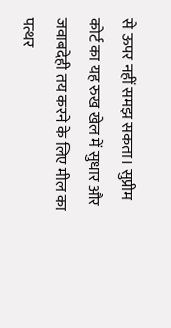से ऊपर नहीं समझ सकता। सुप्रीम कोर्ट का यह रुख खेल में सुधार और जवाबदेही तय करने के लिए मील का पत्थर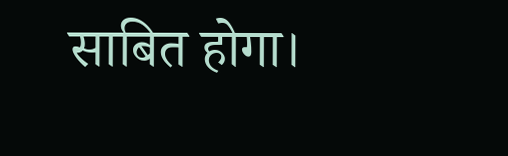साबित होगा।